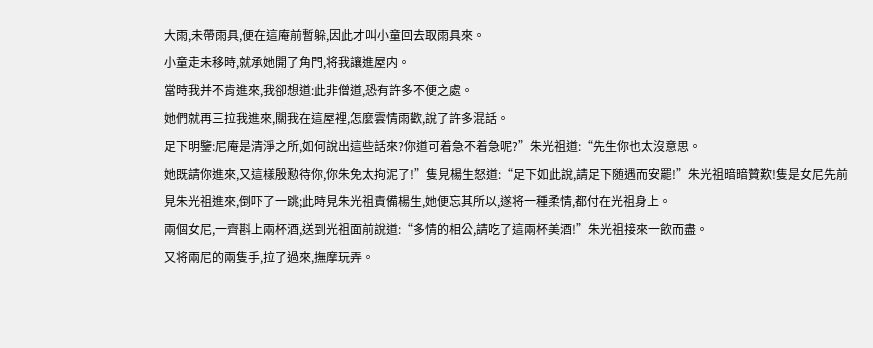大雨,未帶雨具,便在這庵前暫躲,因此才叫小童回去取雨具來。
小童走未移時,就承她開了角門,将我讓進屋内。
當時我并不肯進來,我卻想道:此非僧道,恐有許多不便之處。
她們就再三拉我進來,關我在這屋裡,怎麼雲情雨歡,說了許多混話。
足下明鑒:尼庵是清淨之所,如何說出這些話來?你道可着急不着急呢?”朱光祖道:“先生你也太沒意思。
她既請你進來,又這樣殷懃待你,你朱免太拘泥了!”隻見楊生怒道:“足下如此說,請足下随遇而安罷!”朱光祖暗暗贊歎!隻是女尼先前見朱光祖進來,倒吓了一跳;此時見朱光祖責備楊生,她便忘其所以,遂将一種柔情,都付在光祖身上。
兩個女尼,一齊斟上兩杯酒,送到光祖面前說道:“多情的相公,請吃了這兩杯美酒!”朱光祖接來一飲而盡。
又将兩尼的兩隻手,拉了過來,撫摩玩弄。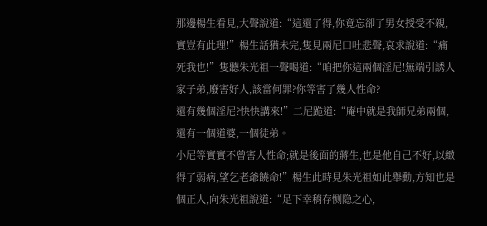那邊楊生看見,大聲說道:“這還了得,你竟忘卻了男女授受不親,實豈有此理!”楊生話猶未完,隻見兩尼口吐悲聲,哀求說道:“痛死我也!”隻聽朱光祖一聲喝道:“咱把你這兩個淫尼!無端引誘人家子弟,廢害好人,該當何罪?你等害了幾人性命?
還有幾個淫尼?快快講來!”二尼跪道:“庵中就是我師兄弟兩個,還有一個道婆,一個徒弟。
小尼等實實不曾害人性命;就是後面的蔣生,也是他自己不好,以緻得了弱病,望乞老爺饒命!”楊生此時見朱光祖如此舉動,方知也是個正人,向朱光祖說道:“足下幸稍存恻隐之心,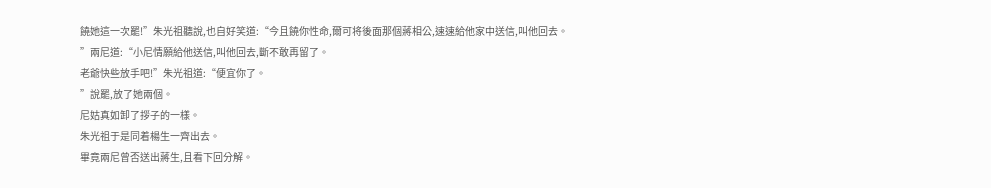饒她這一次罷!”朱光祖聽說,也自好笑道:“今且饒你性命,爾可将後面那個蔣相公,速速給他家中送信,叫他回去。
”兩尼道:“小尼情願給他送信,叫他回去,斷不敢再留了。
老爺快些放手吧!”朱光祖道:“便宜你了。
”說罷,放了她兩個。
尼姑真如卸了拶子的一樣。
朱光祖于是同着楊生一齊出去。
畢竟兩尼曾否送出蔣生,且看下回分解。